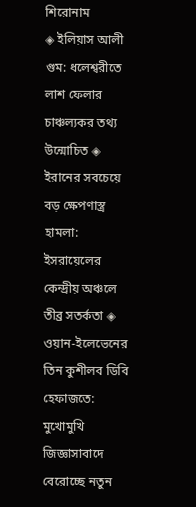শিরোনাম
◈ ইলিয়াস আলী গুম: ধলেশ্বরীতে লাশ ফেলার চাঞ্চল্যকর তথ্য উন্মোচিত ◈ ইরানের সবচেয়ে বড় ক্ষেপণাস্ত্র হামলা: ইসরায়েলের কেন্দ্রীয় অঞ্চলে তীব্র সতর্কতা ◈ ওয়ান-ইলেভেনের তিন কুশীলব ডিবি হেফাজতে: মুখোমুখি জিজ্ঞাসাবাদে বেরোচ্ছে নতুন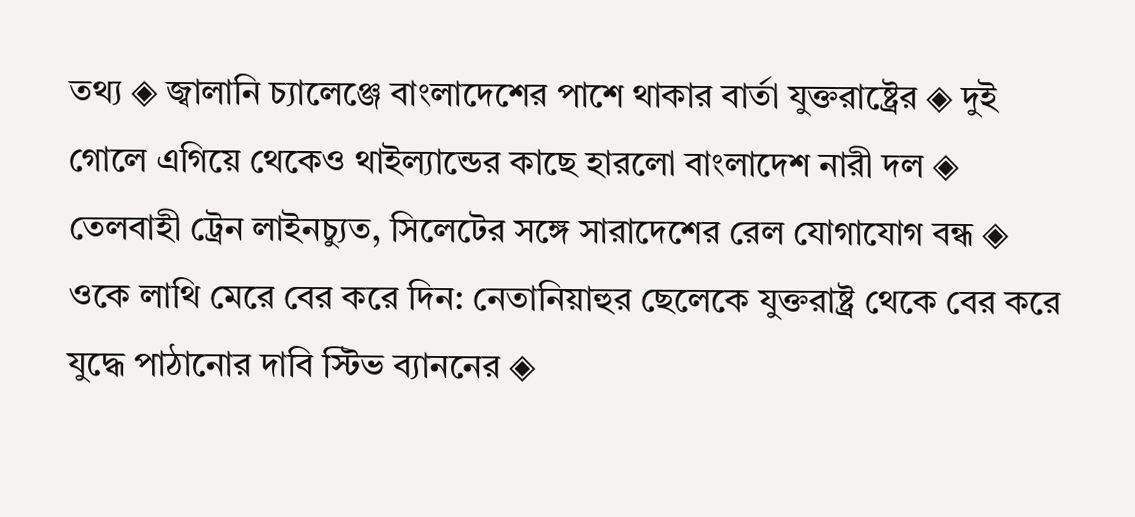তথ্য ◈ জ্বালানি চ্যালেঞ্জে বাংলাদেশের পাশে থাকার বার্তা যুক্তরাষ্ট্রের ◈ দুই গোলে এগিয়ে থেকেও থাইল‌্যা‌ন্ডের কা‌ছে হারলো বাংলাদেশ নারী দল ◈ তেলবাহী ট্রেন লাইনচ্যুত, সিলেটের সঙ্গে সারাদেশের রেল যোগাযোগ বন্ধ ◈ ওকে লাথি মেরে বের করে দিন: নেতানিয়াহুর ছেলেকে যুক্তরাষ্ট্র থেকে বের করে যুদ্ধে পাঠানোর দাবি স্টিভ ব্যাননের ◈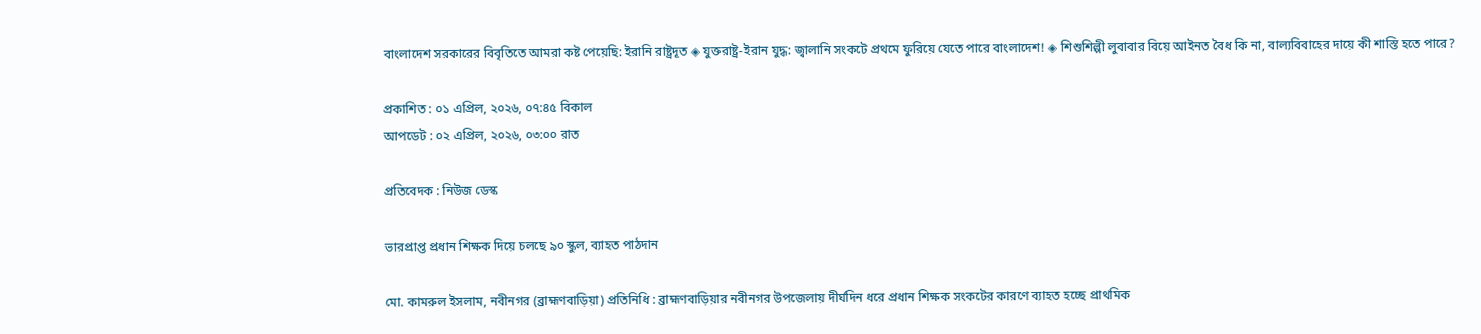বাংলাদেশ সরকারের বিবৃতিতে আমরা কষ্ট পেয়েছি: ইরানি রাষ্ট্রদূত ◈ যুক্তরাষ্ট্র-ইরান যুদ্ধ: জ্বালানি সংকটে প্রথমে ফুরিয়ে যেতে পারে বাংলাদেশ! ◈ শিশুশিল্পী লুবাবার বিয়ে আইনত বৈধ কি না, বাল্যবিবাহের দায়ে কী শাস্তি হতে পারে?

প্রকাশিত : ০১ এপ্রিল, ২০২৬, ০৭:৪৫ বিকাল
আপডেট : ০২ এপ্রিল, ২০২৬, ০৩:০০ রাত

প্রতিবেদক : নিউজ ডেস্ক

ভারপ্রাপ্ত প্রধান শিক্ষক দিয়ে চলছে ৯০ স্কুল, ব্যাহত পাঠদান

মো. কামরুল ইসলাম, নবীনগর (ব্রাহ্মণবাড়িয়া) প্রতিনিধি : ব্রাহ্মণবাড়িয়ার নবীনগর উপজেলায় দীর্ঘদিন ধরে প্রধান শিক্ষক সংকটের কারণে ব্যাহত হচ্ছে প্রাথমিক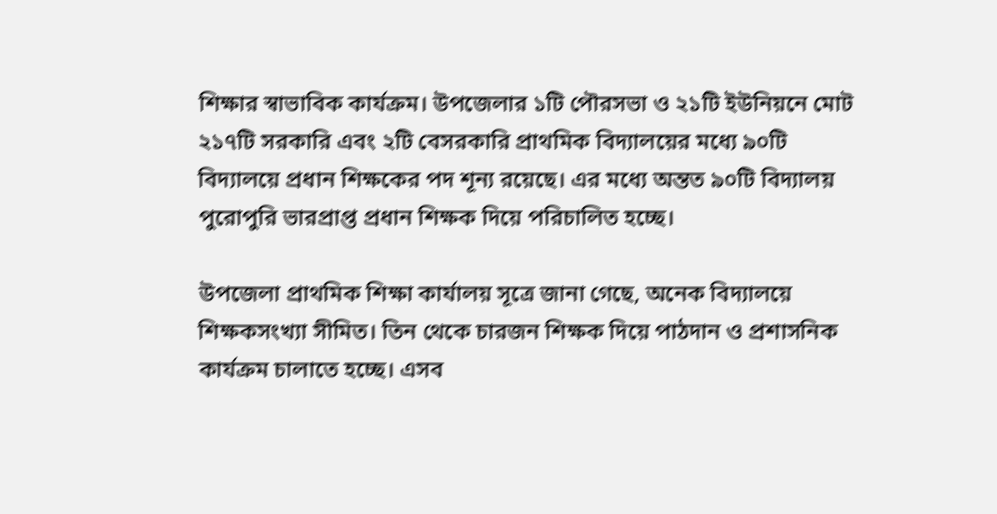শিক্ষার স্বাভাবিক কার্যক্রম। উপজেলার ১টি পৌরসভা ও ২১টি ইউনিয়নে মোট ২১৭টি সরকারি এবং ২টি বেসরকারি প্রাথমিক বিদ্যালয়ের মধ্যে ৯০টি বিদ্যালয়ে প্রধান শিক্ষকের পদ শূন্য রয়েছে। এর মধ্যে অন্তত ৯০টি বিদ্যালয় পুরোপুরি ভারপ্রাপ্ত প্রধান শিক্ষক দিয়ে পরিচালিত হচ্ছে।

উপজেলা প্রাথমিক শিক্ষা কার্যালয় সূত্রে জানা গেছে, অনেক বিদ্যালয়ে শিক্ষকসংখ্যা সীমিত। তিন থেকে চারজন শিক্ষক দিয়ে পাঠদান ও প্রশাসনিক কার্যক্রম চালাতে হচ্ছে। এসব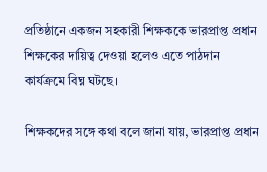প্রতিষ্ঠানে একজন সহকারী শিক্ষককে ভারপ্রাপ্ত প্রধান শিক্ষকের দায়িত্ব দেওয়া হলেও এতে পাঠদান কার্যক্রমে বিঘ্ন ঘটছে।

শিক্ষকদের সঙ্গে কথা বলে জানা যায়, ভারপ্রাপ্ত প্রধান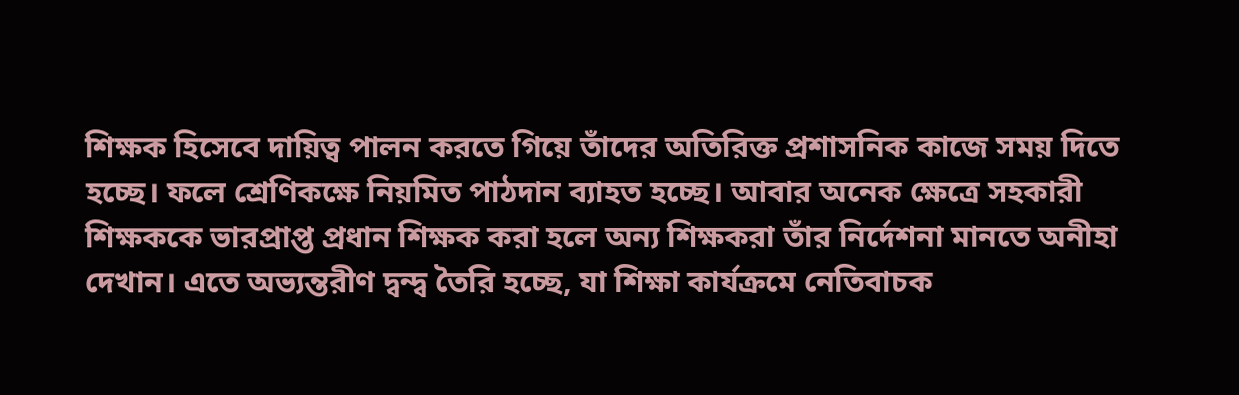শিক্ষক হিসেবে দায়িত্ব পালন করতে গিয়ে তাঁদের অতিরিক্ত প্রশাসনিক কাজে সময় দিতে হচ্ছে। ফলে শ্রেণিকক্ষে নিয়মিত পাঠদান ব্যাহত হচ্ছে। আবার অনেক ক্ষেত্রে সহকারী শিক্ষককে ভারপ্রাপ্ত প্রধান শিক্ষক করা হলে অন্য শিক্ষকরা তাঁর নির্দেশনা মানতে অনীহা দেখান। এতে অভ্যন্তরীণ দ্বন্দ্ব তৈরি হচ্ছে, যা শিক্ষা কার্যক্রমে নেতিবাচক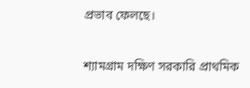প্রভাব ফেলছে।

শ্যামগ্রাম দক্ষিণ সরকারি প্রাথমিক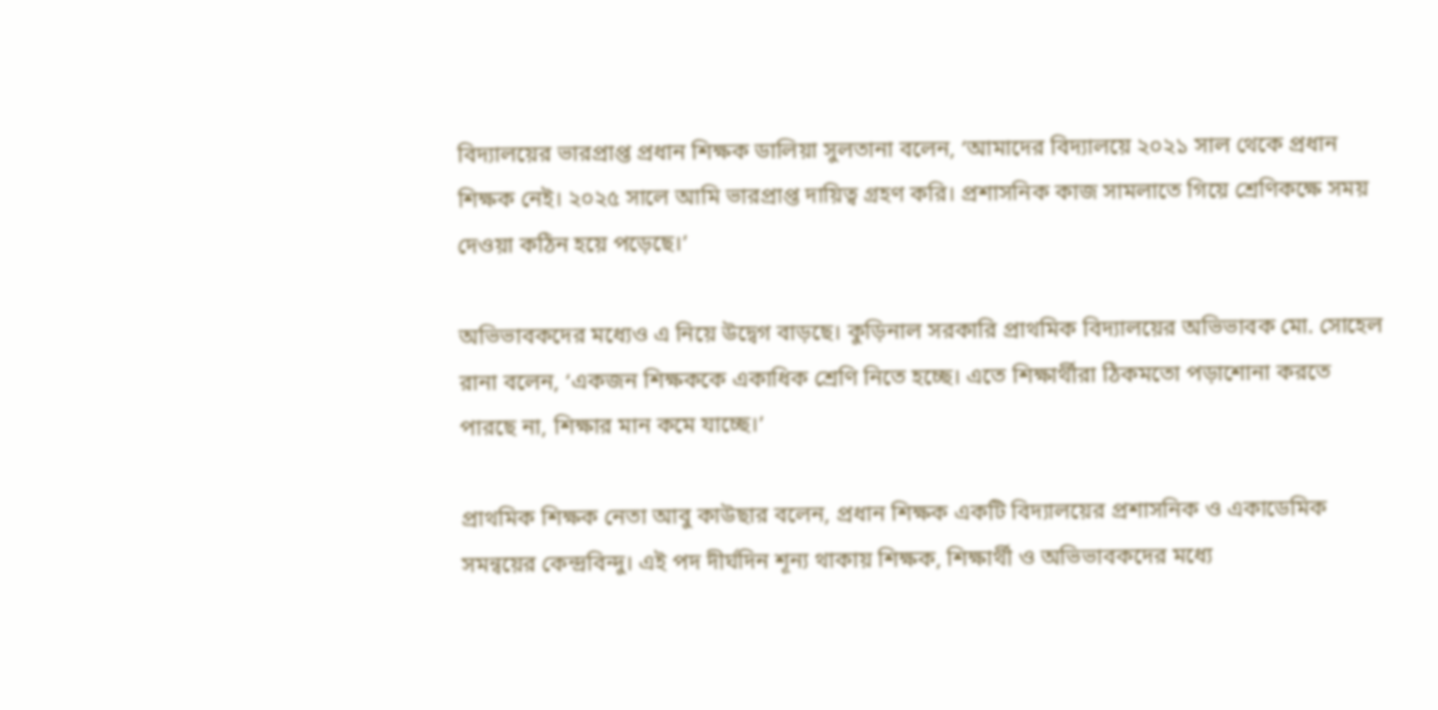বিদ্যালয়ের ভারপ্রাপ্ত প্রধান শিক্ষক ডালিয়া সুলতানা বলেন, ‘আমাদের বিদ্যালয়ে ২০২১ সাল থেকে প্রধান শিক্ষক নেই। ২০২৫ সালে আমি ভারপ্রাপ্ত দায়িত্ব গ্রহণ করি। প্রশাসনিক কাজ সামলাতে গিয়ে শ্রেণিকক্ষে সময় দেওয়া কঠিন হয়ে পড়েছে।’

অভিভাবকদের মধ্যেও এ নিয়ে উদ্বেগ বাড়ছে। কুড়িনাল সরকারি প্রাথমিক বিদ্যালয়ের অভিভাবক মো. সোহেল রানা বলেন, ‘একজন শিক্ষককে একাধিক শ্রেণি নিতে হচ্ছে। এতে শিক্ষার্থীরা ঠিকমতো পড়াশোনা করতে পারছে না, শিক্ষার মান কমে যাচ্ছে।’

প্রাথমিক শিক্ষক নেতা আবু কাউছার বলেন, প্রধান শিক্ষক একটি বিদ্যালয়ের প্রশাসনিক ও একাডেমিক সমন্বয়ের কেন্দ্রবিন্দু। এই পদ দীর্ঘদিন শূন্য থাকায় শিক্ষক, শিক্ষার্থী ও অভিভাবকদের মধ্যে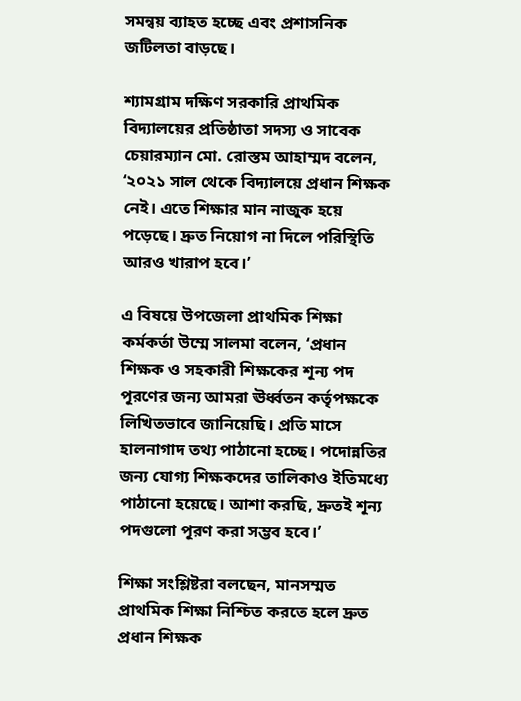সমন্বয় ব্যাহত হচ্ছে এবং প্রশাসনিক জটিলতা বাড়ছে।

শ্যামগ্রাম দক্ষিণ সরকারি প্রাথমিক বিদ্যালয়ের প্রতিষ্ঠাতা সদস্য ও সাবেক চেয়ারম্যান মো. রোস্তম আহাম্মদ বলেন, ‘২০২১ সাল থেকে বিদ্যালয়ে প্রধান শিক্ষক নেই। এতে শিক্ষার মান নাজুক হয়ে পড়েছে। দ্রুত নিয়োগ না দিলে পরিস্থিতি আরও খারাপ হবে।’

এ বিষয়ে উপজেলা প্রাথমিক শিক্ষা কর্মকর্তা উম্মে সালমা বলেন, ‘প্রধান শিক্ষক ও সহকারী শিক্ষকের শূন্য পদ পূরণের জন্য আমরা ঊর্ধ্বতন কর্তৃপক্ষকে লিখিতভাবে জানিয়েছি। প্রতি মাসে হালনাগাদ তথ্য পাঠানো হচ্ছে। পদোন্নতির জন্য যোগ্য শিক্ষকদের তালিকাও ইতিমধ্যে পাঠানো হয়েছে। আশা করছি, দ্রুতই শূন্য পদগুলো পূরণ করা সম্ভব হবে।’

শিক্ষা সংশ্লিষ্টরা বলছেন, মানসম্মত প্রাথমিক শিক্ষা নিশ্চিত করতে হলে দ্রুত প্রধান শিক্ষক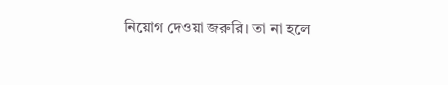নিয়োগ দেওয়া জরুরি। তা না হলে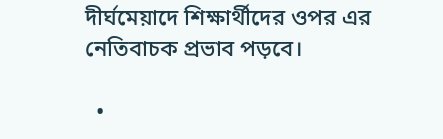দীর্ঘমেয়াদে শিক্ষার্থীদের ওপর এর নেতিবাচক প্রভাব পড়বে।

  •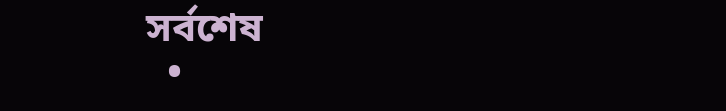সর্বশেষ
  •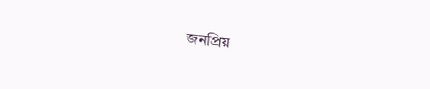জনপ্রিয়